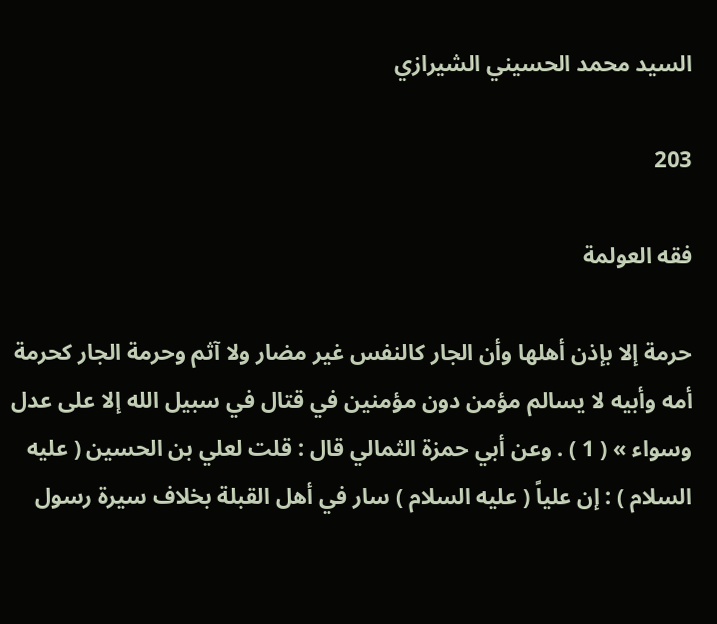السيد محمد الحسيني الشيرازي

203

فقه العولمة

حرمة إلا بإذن أهلها وأن الجار كالنفس غير مضار ولا آثم وحرمة الجار كحرمة أمه وأبيه لا يسالم مؤمن دون مؤمنين في قتال في سبيل الله إلا على عدل وسواء » ( 1 ) . وعن أبي حمزة الثمالي قال : قلت لعلي بن الحسين ( عليه السلام ) : إن علياً ( عليه السلام ) سار في أهل القبلة بخلاف سيرة رسول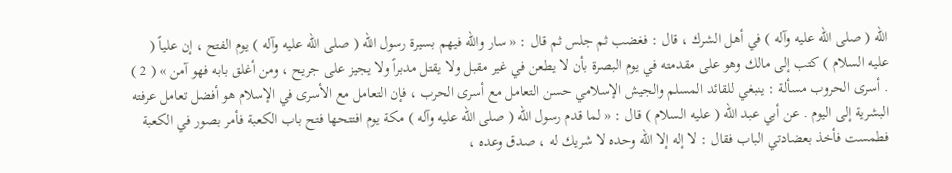الله ( صلى الله عليه وآله ) في أهل الشرك ، قال : فغضب ثم جلس ثم قال : « سار والله فيهم بسيرة رسول الله ( صلى الله عليه وآله ) يوم الفتح ، إن علياً ( عليه السلام ) كتب إلى مالك وهو على مقدمته في يوم البصرة بأن لا يطعن في غير مقبل ولا يقتل مدبراً ولا يجيز على جريح ، ومن أغلق بابه فهو آمن » ( 2 ) . أسرى الحروب مسألة : ينبغي للقائد المسلم والجيش الإسلامي حسن التعامل مع أسرى الحرب ، فإن التعامل مع الأسرى في الإسلام هو أفضل تعامل عرفته البشرية إلى اليوم . عن أبي عبد الله ( عليه السلام ) قال : « لما قدم رسول الله ( صلى الله عليه وآله ) مكة يوم افتتحها فتح باب الكعبة فأمر بصور في الكعبة فطمست فأخذ بعضادتي الباب فقال : لا إله إلا الله وحده لا شريك له ، صدق وعده ،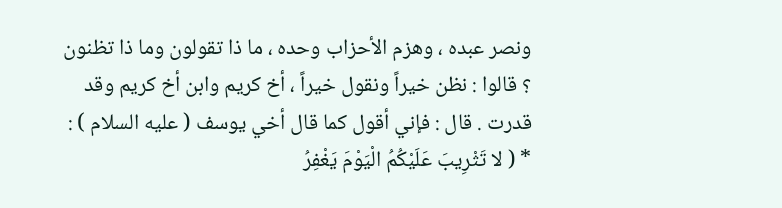ونصر عبده ، وهزم الأحزاب وحده ، ما ذا تقولون وما ذا تظنون ؟ قالوا : نظن خيراً ونقول خيراً ، أخ كريم وابن أخ كريم وقد قدرت . قال : فإني أقول كما قال أخي يوسف ( عليه السلام ) : * ( لا تَثْرِيبَ عَلَيْكُمُ الْيَوْمَ يَغْفِرُ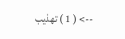--> ( 1 ) تهذيب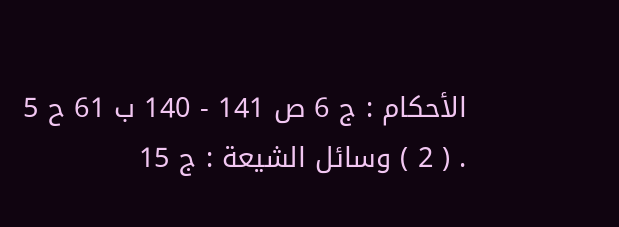الأحكام : ج 6 ص 141 - 140 ب 61 ح 5 . ( 2 ) وسائل الشيعة : ج 15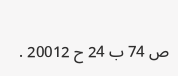ص 74 ب 24 ح 20012 .